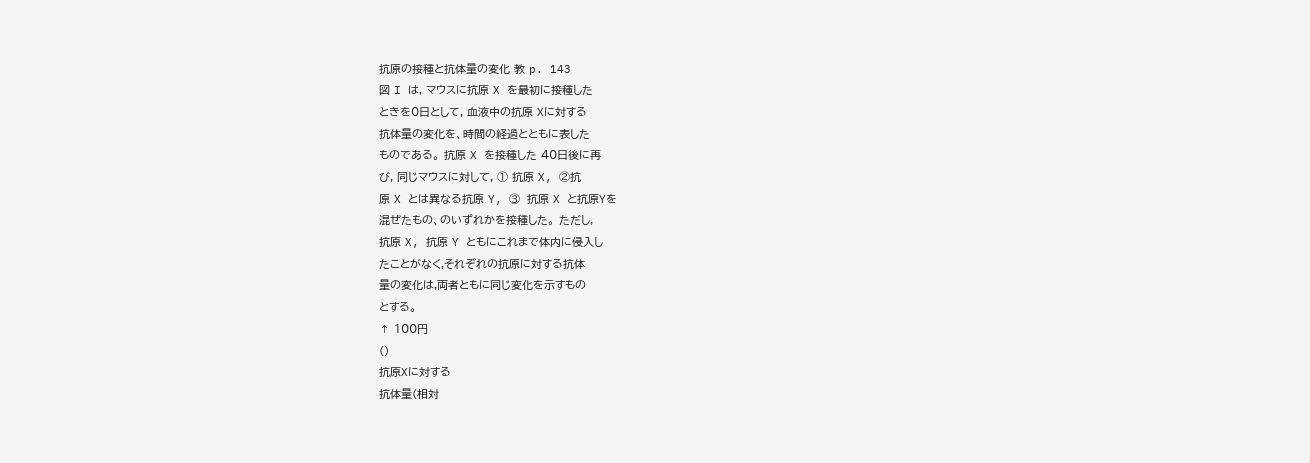抗原の接種と抗体量の変化 教 p. 143
図 I は, マウスに抗原 X を最初に接種した
ときを0日として, 血液中の抗原 Xに対する
抗体量の変化を、時間の経過とともに表した
ものである。 抗原 X を接種した 40日後に再
び, 同じマウスに対して, ① 抗原 X, ②抗
原 X とは異なる抗原 Y, ③ 抗原 X と抗原Yを
混ぜたもの、のいずれかを接種した。 ただし,
抗原 X, 抗原 Y ともにこれまで体内に侵入し
たことがなく,それぞれの抗原に対する抗体
量の変化は,両者ともに同じ変化を示すもの
とする。
↑ 100円
()
抗原Xに対する
抗体量(相対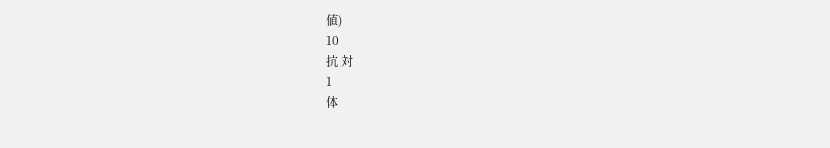値)
10
抗 対
1
体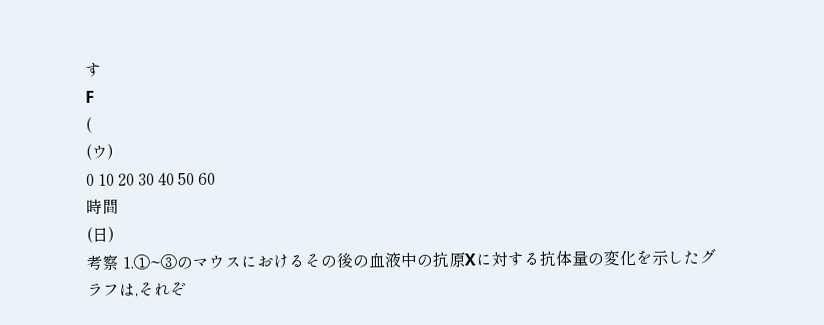す
F
(
(ウ)
0 10 20 30 40 50 60
時間
(日)
考察 1.①~③のマウスにおけるその後の血液中の抗原Xに対する抗体量の変化を示したグ
ラフは,それぞ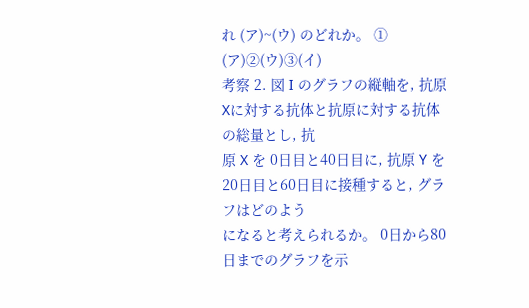れ (ア)~(ウ) のどれか。 ① (ア)②(ウ)③(イ)
考察 2. 図 I のグラフの縦軸を, 抗原 Xに対する抗体と抗原に対する抗体の総量とし, 抗
原 X を 0日目と40日目に, 抗原 Y を20日目と60日目に接種すると, グラフはどのよう
になると考えられるか。 0日から80日までのグラフを示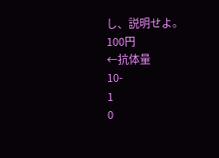し、説明せよ。
100円
←抗体量
10-
1
0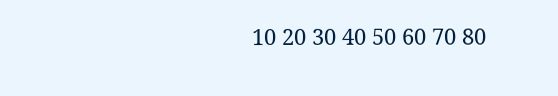10 20 30 40 50 60 70 80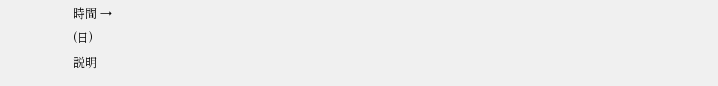時間 →
(日)
説明